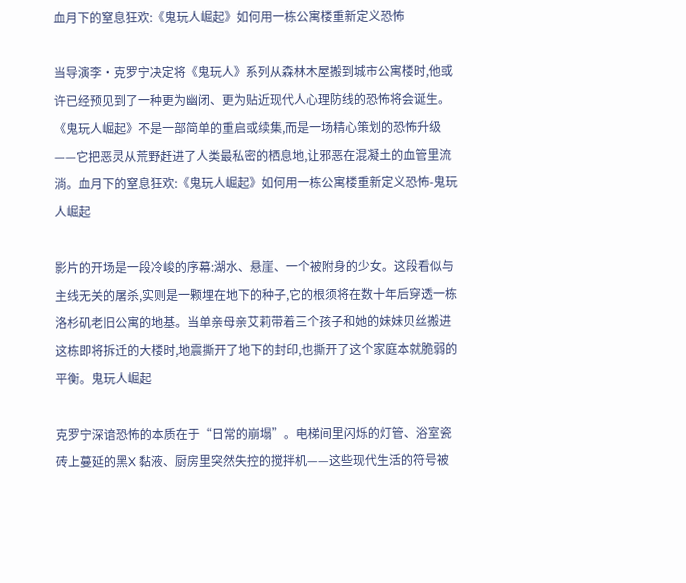血月下的窒息狂欢:《鬼玩人崛起》如何用一栋公寓楼重新定义恐怖

当导演李·克罗宁决定将《鬼玩人》系列从森林木屋搬到城市公寓楼时,他或许已经预见到了一种更为幽闭、更为贴近现代人心理防线的恐怖将会诞生。《鬼玩人崛起》不是一部简单的重启或续集,而是一场精心策划的恐怖升级——它把恶灵从荒野赶进了人类最私密的栖息地,让邪恶在混凝土的血管里流淌。血月下的窒息狂欢:《鬼玩人崛起》如何用一栋公寓楼重新定义恐怖-鬼玩人崛起

影片的开场是一段冷峻的序幕:湖水、悬崖、一个被附身的少女。这段看似与主线无关的屠杀,实则是一颗埋在地下的种子,它的根须将在数十年后穿透一栋洛杉矶老旧公寓的地基。当单亲母亲艾莉带着三个孩子和她的妹妹贝丝搬进这栋即将拆迁的大楼时,地震撕开了地下的封印,也撕开了这个家庭本就脆弱的平衡。鬼玩人崛起

克罗宁深谙恐怖的本质在于“日常的崩塌”。电梯间里闪烁的灯管、浴室瓷砖上蔓延的黑X 黏液、厨房里突然失控的搅拌机——这些现代生活的符号被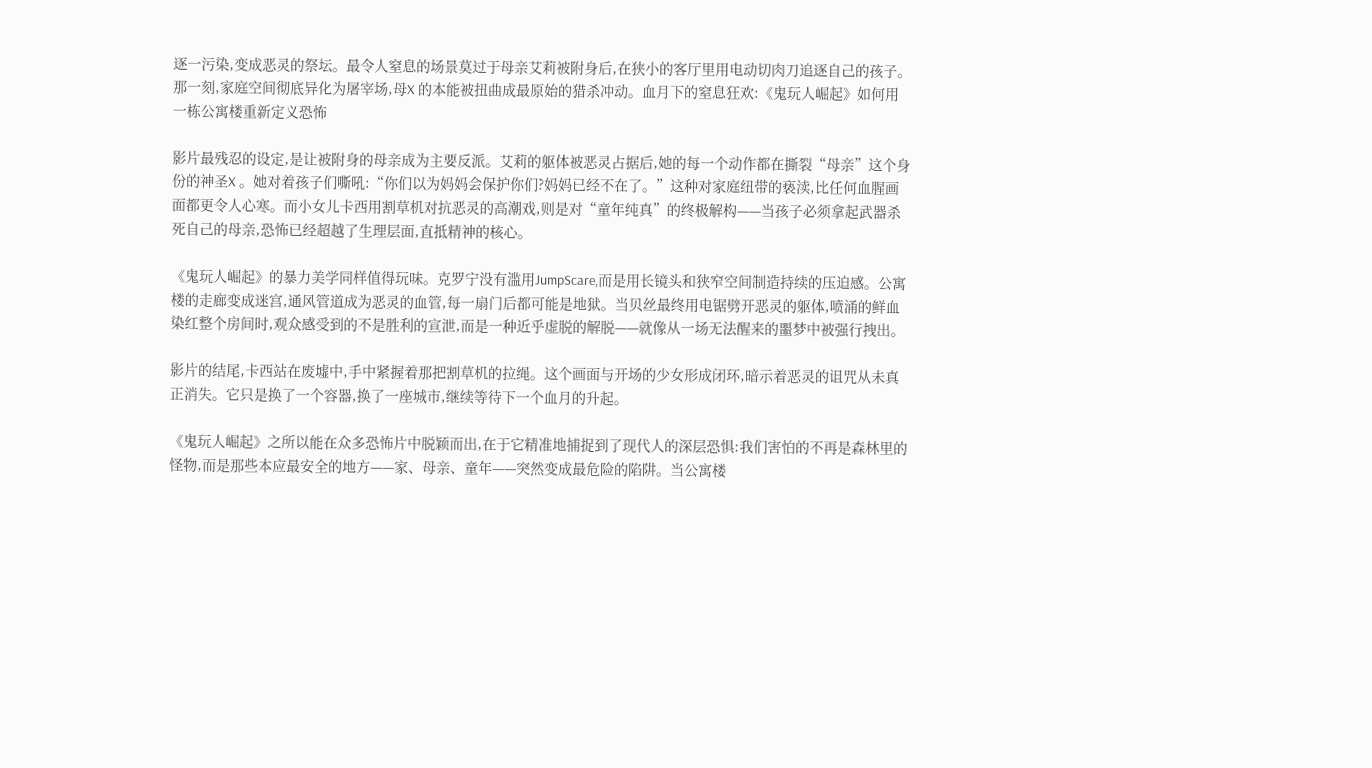逐一污染,变成恶灵的祭坛。最令人窒息的场景莫过于母亲艾莉被附身后,在狭小的客厅里用电动切肉刀追逐自己的孩子。那一刻,家庭空间彻底异化为屠宰场,母X 的本能被扭曲成最原始的猎杀冲动。血月下的窒息狂欢:《鬼玩人崛起》如何用一栋公寓楼重新定义恐怖

影片最残忍的设定,是让被附身的母亲成为主要反派。艾莉的躯体被恶灵占据后,她的每一个动作都在撕裂“母亲”这个身份的神圣X 。她对着孩子们嘶吼:“你们以为妈妈会保护你们?妈妈已经不在了。”这种对家庭纽带的亵渎,比任何血腥画面都更令人心寒。而小女儿卡西用割草机对抗恶灵的高潮戏,则是对“童年纯真”的终极解构——当孩子必须拿起武器杀死自己的母亲,恐怖已经超越了生理层面,直抵精神的核心。

《鬼玩人崛起》的暴力美学同样值得玩味。克罗宁没有滥用JumpScare,而是用长镜头和狭窄空间制造持续的压迫感。公寓楼的走廊变成迷宫,通风管道成为恶灵的血管,每一扇门后都可能是地狱。当贝丝最终用电锯劈开恶灵的躯体,喷涌的鲜血染红整个房间时,观众感受到的不是胜利的宣泄,而是一种近乎虚脱的解脱——就像从一场无法醒来的噩梦中被强行拽出。

影片的结尾,卡西站在废墟中,手中紧握着那把割草机的拉绳。这个画面与开场的少女形成闭环,暗示着恶灵的诅咒从未真正消失。它只是换了一个容器,换了一座城市,继续等待下一个血月的升起。

《鬼玩人崛起》之所以能在众多恐怖片中脱颖而出,在于它精准地捕捉到了现代人的深层恐惧:我们害怕的不再是森林里的怪物,而是那些本应最安全的地方——家、母亲、童年——突然变成最危险的陷阱。当公寓楼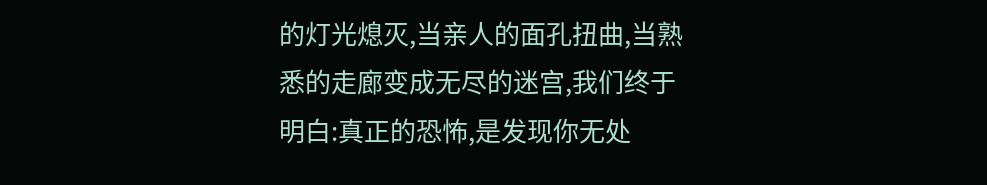的灯光熄灭,当亲人的面孔扭曲,当熟悉的走廊变成无尽的迷宫,我们终于明白:真正的恐怖,是发现你无处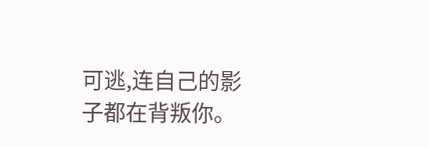可逃,连自己的影子都在背叛你。